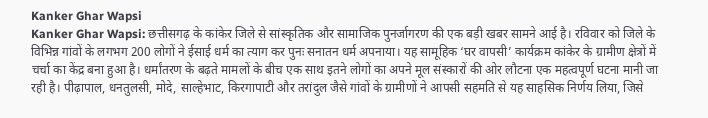Kanker Ghar Wapsi
Kanker Ghar Wapsi: छत्तीसगढ़ के कांकेर जिले से सांस्कृतिक और सामाजिक पुनर्जागरण की एक बड़ी खबर सामने आई है। रविवार को जिले के विभिन्न गांवों के लगभग 200 लोगों ने ईसाई धर्म का त्याग कर पुनः सनातन धर्म अपनाया। यह सामूहिक ‘घर वापसी’ कार्यक्रम कांकेर के ग्रामीण क्षेत्रों में चर्चा का केंद्र बना हुआ है। धर्मांतरण के बढ़ते मामलों के बीच एक साथ इतने लोगों का अपने मूल संस्कारों की ओर लौटना एक महत्वपूर्ण घटना मानी जा रही है। पीढ़ापाल, धनतुलसी, मोदे, साल्हेभाट, किरगापाटी और तरांदुल जैसे गांवों के ग्रामीणों ने आपसी सहमति से यह साहसिक निर्णय लिया, जिसे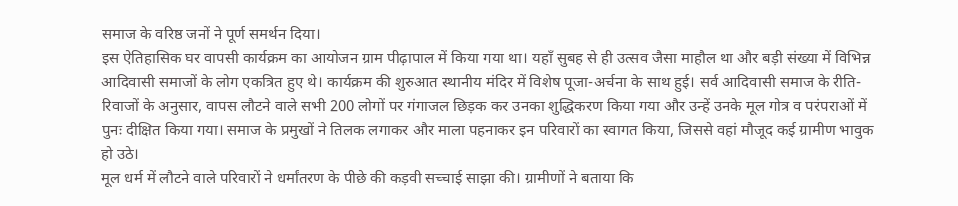समाज के वरिष्ठ जनों ने पूर्ण समर्थन दिया।
इस ऐतिहासिक घर वापसी कार्यक्रम का आयोजन ग्राम पीढ़ापाल में किया गया था। यहाँ सुबह से ही उत्सव जैसा माहौल था और बड़ी संख्या में विभिन्न आदिवासी समाजों के लोग एकत्रित हुए थे। कार्यक्रम की शुरुआत स्थानीय मंदिर में विशेष पूजा-अर्चना के साथ हुई। सर्व आदिवासी समाज के रीति-रिवाजों के अनुसार, वापस लौटने वाले सभी 200 लोगों पर गंगाजल छिड़क कर उनका शुद्धिकरण किया गया और उन्हें उनके मूल गोत्र व परंपराओं में पुनः दीक्षित किया गया। समाज के प्रमुखों ने तिलक लगाकर और माला पहनाकर इन परिवारों का स्वागत किया, जिससे वहां मौजूद कई ग्रामीण भावुक हो उठे।
मूल धर्म में लौटने वाले परिवारों ने धर्मांतरण के पीछे की कड़वी सच्चाई साझा की। ग्रामीणों ने बताया कि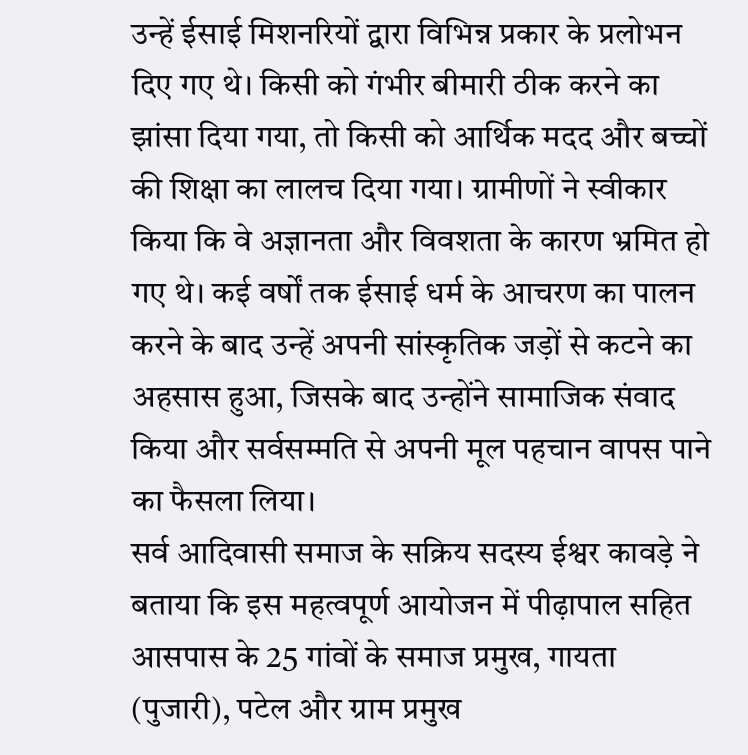उन्हें ईसाई मिशनरियों द्वारा विभिन्न प्रकार के प्रलोभन दिए गए थे। किसी को गंभीर बीमारी ठीक करने का झांसा दिया गया, तो किसी को आर्थिक मदद और बच्चों की शिक्षा का लालच दिया गया। ग्रामीणों ने स्वीकार किया कि वे अज्ञानता और विवशता के कारण भ्रमित हो गए थे। कई वर्षों तक ईसाई धर्म के आचरण का पालन करने के बाद उन्हें अपनी सांस्कृतिक जड़ों से कटने का अहसास हुआ, जिसके बाद उन्होंने सामाजिक संवाद किया और सर्वसम्मति से अपनी मूल पहचान वापस पाने का फैसला लिया।
सर्व आदिवासी समाज के सक्रिय सदस्य ईश्वर कावड़े ने बताया कि इस महत्वपूर्ण आयोजन में पीढ़ापाल सहित आसपास के 25 गांवों के समाज प्रमुख, गायता (पुजारी), पटेल और ग्राम प्रमुख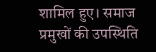शामिल हुए। समाज प्रमुखों की उपस्थिति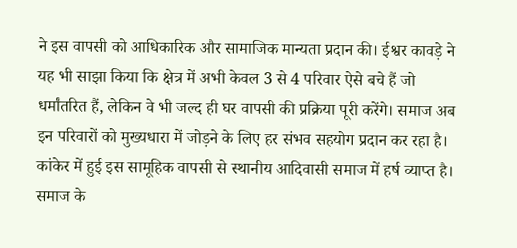ने इस वापसी को आधिकारिक और सामाजिक मान्यता प्रदान की। ईश्वर कावड़े ने यह भी साझा किया कि क्षेत्र में अभी केवल 3 से 4 परिवार ऐसे बचे हैं जो धर्मांतरित हैं, लेकिन वे भी जल्द ही घर वापसी की प्रक्रिया पूरी करेंगे। समाज अब इन परिवारों को मुख्यधारा में जोड़ने के लिए हर संभव सहयोग प्रदान कर रहा है।
कांकेर में हुई इस सामूहिक वापसी से स्थानीय आदिवासी समाज में हर्ष व्याप्त है। समाज के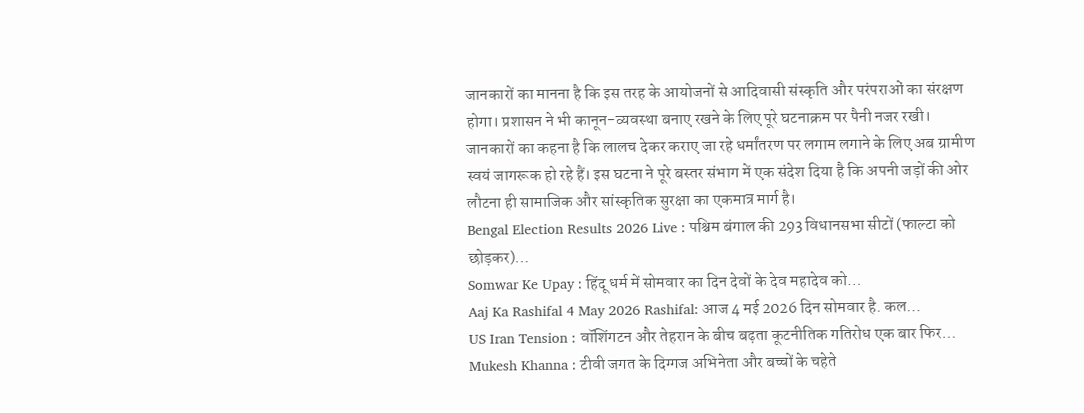जानकारों का मानना है कि इस तरह के आयोजनों से आदिवासी संस्कृति और परंपराओं का संरक्षण होगा। प्रशासन ने भी कानून-व्यवस्था बनाए रखने के लिए पूरे घटनाक्रम पर पैनी नजर रखी। जानकारों का कहना है कि लालच देकर कराए जा रहे धर्मांतरण पर लगाम लगाने के लिए अब ग्रामीण स्वयं जागरूक हो रहे हैं। इस घटना ने पूरे बस्तर संभाग में एक संदेश दिया है कि अपनी जड़ों की ओर लौटना ही सामाजिक और सांस्कृतिक सुरक्षा का एकमात्र मार्ग है।
Bengal Election Results 2026 Live : पश्चिम बंगाल की 293 विधानसभा सीटों (फाल्टा को छोड़कर)…
Somwar Ke Upay : हिंदू धर्म में सोमवार का दिन देवों के देव महादेव को…
Aaj Ka Rashifal 4 May 2026 Rashifal: आज 4 मई 2026 दिन सोमवार है. कल…
US Iran Tension : वॉशिंगटन और तेहरान के बीच बढ़ता कूटनीतिक गतिरोध एक बार फिर…
Mukesh Khanna : टीवी जगत के दिग्गज अभिनेता और बच्चों के चहेते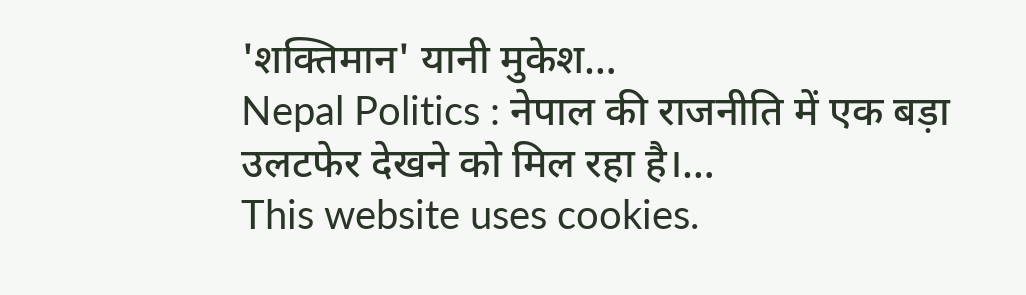'शक्तिमान' यानी मुकेश…
Nepal Politics : नेपाल की राजनीति में एक बड़ा उलटफेर देखने को मिल रहा है।…
This website uses cookies.